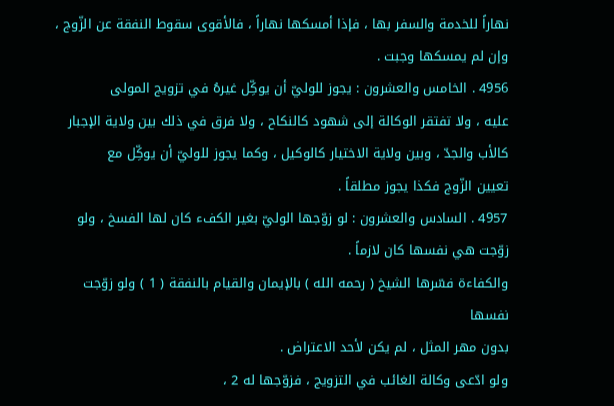نهاراً للخدمة والسفر بها ، فإذا أمسكها نهاراً ، فالأقوى سقوط النفقة عن الزّوج ،
وإن لم يمسكها وجبت .
4956 . الخامس والعشرون : يجوز للوليّ أن يوكِّل غيرهُ في تزويج المولى
عليه ، ولا تفتقر الوكالة إلى شهود كالنكاح ، ولا فرق في ذلك بين ولاية الإجبار
كالأب والجدّ ، وبين ولاية الاختيار كالوكيل ، وكما يجوز للوليّ أن يوكِّل مع
تعيين الزّوج فكذا يجوز مطلقاً .
4957 . السادس والعشرون : لو زوّجها الوليّ بغير الكفء كان لها الفسخ ، ولو
زوّجت هي نفسها كان لازماً .
والكفاءة فسّرها الشيخ ( رحمه الله ) بالإيمان والقيام بالنفقة ( 1 ) ولو زوّجت نفسها
بدون مهر المثل ، لم يكن لأحد الاعتراض .
ولو ادّعى وكالة الغائب في التزويج ، فزوّجها له 2 ،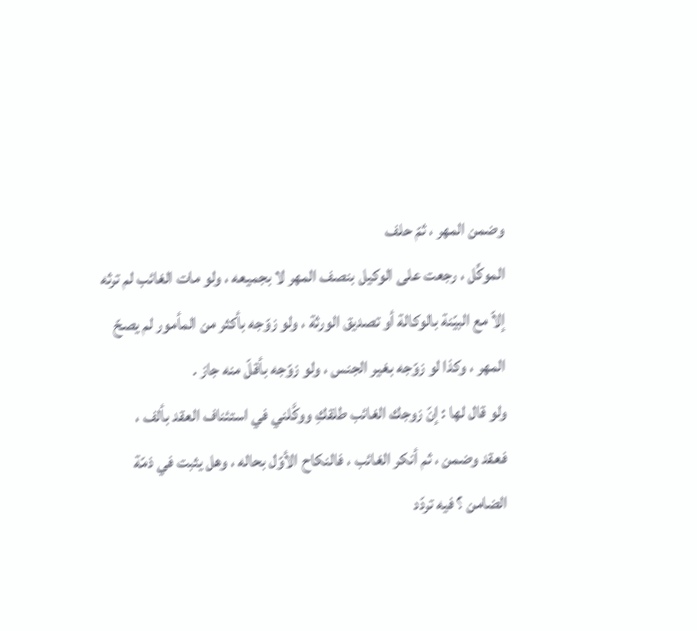وضمن المهر ، ثمّ حلف
الموكِّل ، رجعت على الوكيل بنصف المهر لا بجميعه ، ولو مات الغائب لم ترثه
إلاّ مع البيّنة بالوكالة أو تصديق الورثة ، ولو زوّجه بأكثر من المأمور لم يصحّ
المهر ، وكذا لو زوّجه بغير الجنس ، ولو زوّجه بأقلّ منه جاز .
ولو قال لها : إنّ زوجك الغائب طلقكِ ووكَّلني في استئناف العقد بألف ،
فعقد وضمن ، ثم أنكر الغائب ، فالنكاح الأوّل بحاله ، وهل يثبت في ذمّة
الضامن ؟ فيه تردّد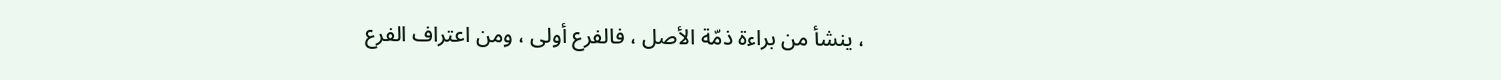، ينشأ من براءة ذمّة الأصل ، فالفرع أولى ، ومن اعتراف الفرع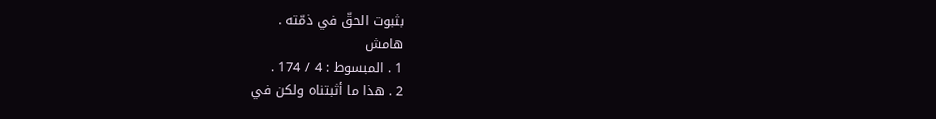بثبوت الحقّ في ذمّته .
هامش
1 . المبسوط : 4 / 174 .
2 . هذا ما أثبتناه ولكن في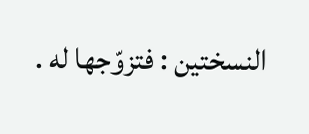النسختين : فتزوّجها له .